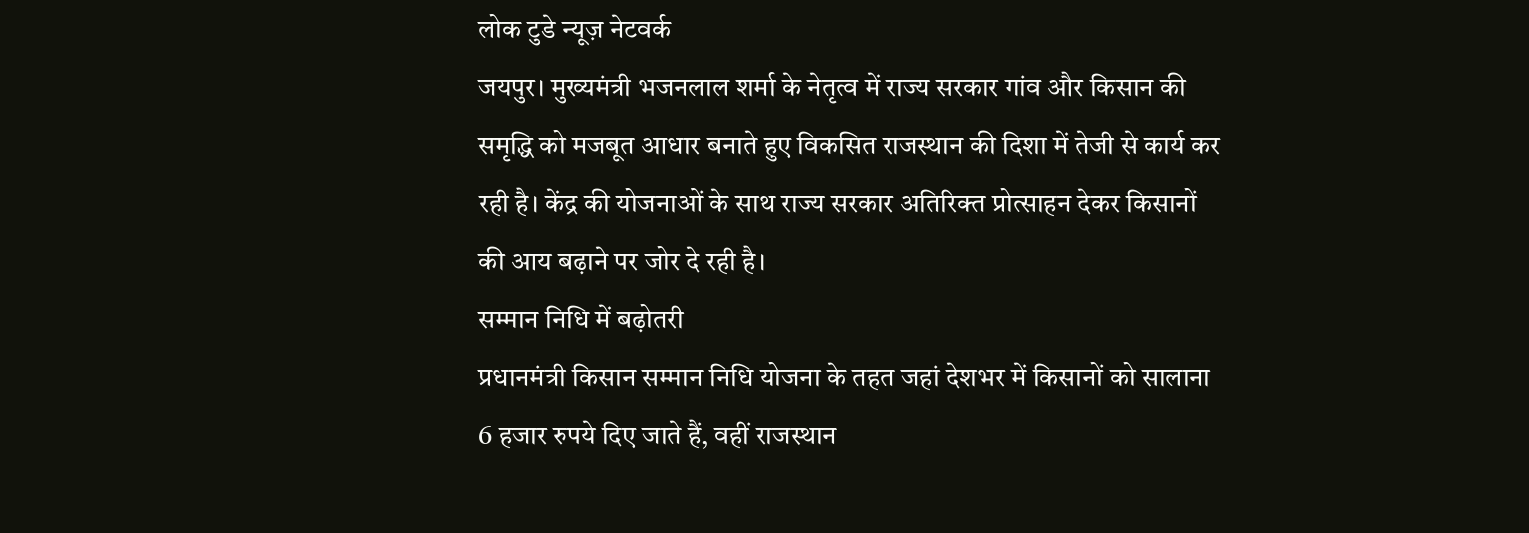लोक टुडे न्यूज़ नेटवर्क
जयपुर। मुख्यमंत्री भजनलाल शर्मा के नेतृत्व में राज्य सरकार गांव और किसान की समृद्धि को मजबूत आधार बनाते हुए विकसित राजस्थान की दिशा में तेजी से कार्य कर रही है। केंद्र की योजनाओं के साथ राज्य सरकार अतिरिक्त प्रोत्साहन देकर किसानों की आय बढ़ाने पर जोर दे रही है।
सम्मान निधि में बढ़ोतरी
प्रधानमंत्री किसान सम्मान निधि योजना के तहत जहां देशभर में किसानों को सालाना 6 हजार रुपये दिए जाते हैं, वहीं राजस्थान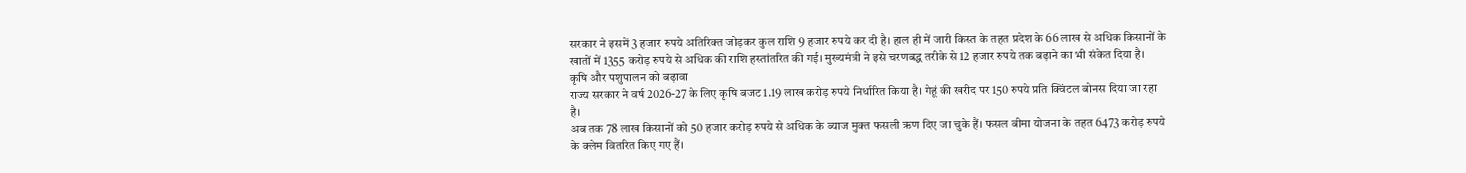सरकार ने इसमें 3 हजार रुपये अतिरिक्त जोड़कर कुल राशि 9 हजार रुपये कर दी है। हाल ही में जारी किस्त के तहत प्रदेश के 66 लाख से अधिक किसानों के खातों में 1355 करोड़ रुपये से अधिक की राशि हस्तांतरित की गई। मुख्यमंत्री ने इसे चरणबद्ध तरीके से 12 हजार रुपये तक बढ़ाने का भी संकेत दिया है।
कृषि और पशुपालन को बढ़ावा
राज्य सरकार ने वर्ष 2026-27 के लिए कृषि बजट 1.19 लाख करोड़ रुपये निर्धारित किया है। गेहूं की खरीद पर 150 रुपये प्रति क्विंटल बोनस दिया जा रहा है।
अब तक 78 लाख किसानों को 50 हजार करोड़ रुपये से अधिक के ब्याज मुक्त फसली ऋण दिए जा चुके हैं। फसल बीमा योजना के तहत 6473 करोड़ रुपये के क्लेम वितरित किए गए हैं।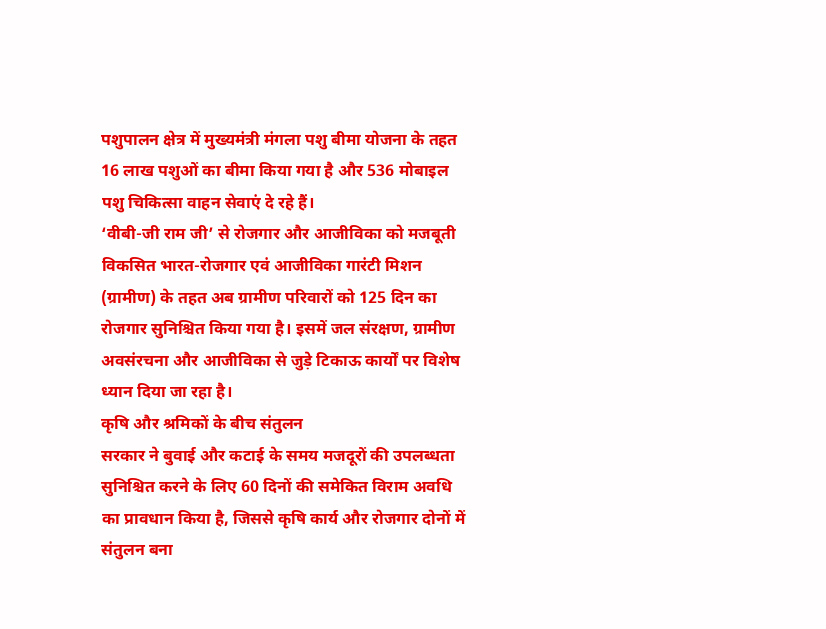पशुपालन क्षेत्र में मुख्यमंत्री मंगला पशु बीमा योजना के तहत 16 लाख पशुओं का बीमा किया गया है और 536 मोबाइल पशु चिकित्सा वाहन सेवाएं दे रहे हैं।
‘वीबी-जी राम जी’ से रोजगार और आजीविका को मजबूती
विकसित भारत-रोजगार एवं आजीविका गारंटी मिशन (ग्रामीण) के तहत अब ग्रामीण परिवारों को 125 दिन का रोजगार सुनिश्चित किया गया है। इसमें जल संरक्षण, ग्रामीण अवसंरचना और आजीविका से जुड़े टिकाऊ कार्यों पर विशेष ध्यान दिया जा रहा है।
कृषि और श्रमिकों के बीच संतुलन
सरकार ने बुवाई और कटाई के समय मजदूरों की उपलब्धता सुनिश्चित करने के लिए 60 दिनों की समेकित विराम अवधि का प्रावधान किया है, जिससे कृषि कार्य और रोजगार दोनों में संतुलन बना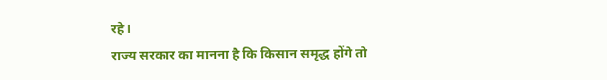रहे।
राज्य सरकार का मानना है कि किसान समृद्ध होंगे तो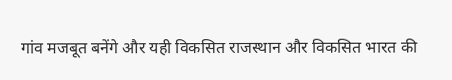गांव मजबूत बनेंगे और यही विकसित राजस्थान और विकसित भारत की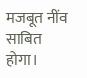मजबूत नींव साबित होगा।